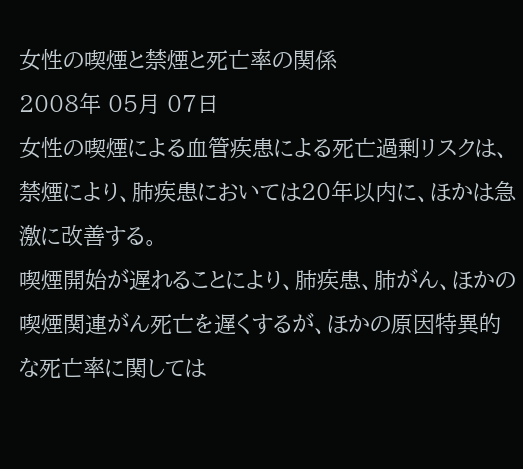女性の喫煙と禁煙と死亡率の関係
2008年 05月 07日
女性の喫煙による血管疾患による死亡過剰リスクは、禁煙により、肺疾患においては20年以内に、ほかは急激に改善する。
喫煙開始が遅れることにより、肺疾患、肺がん、ほかの喫煙関連がん死亡を遅くするが、ほかの原因特異的な死亡率に関しては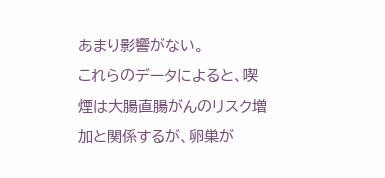あまり影響がない。
これらのデータによると、喫煙は大腸直腸がんのリスク増加と関係するが、卵巣が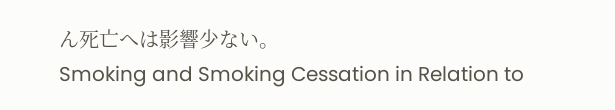ん死亡へは影響少ない。
Smoking and Smoking Cessation in Relation to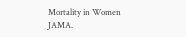Mortality in Women
JAMA.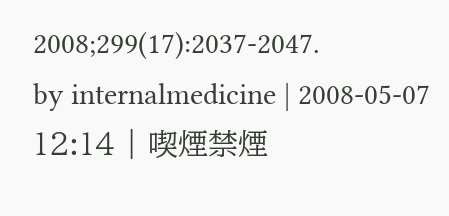2008;299(17):2037-2047.
by internalmedicine | 2008-05-07 12:14 | 喫煙禁煙